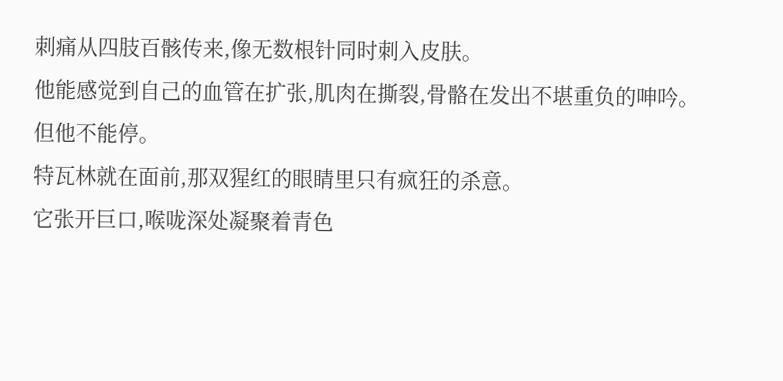刺痛从四肢百骸传来,像无数根针同时刺入皮肤。
他能感觉到自己的血管在扩张,肌肉在撕裂,骨骼在发出不堪重负的呻吟。
但他不能停。
特瓦林就在面前,那双猩红的眼睛里只有疯狂的杀意。
它张开巨口,喉咙深处凝聚着青色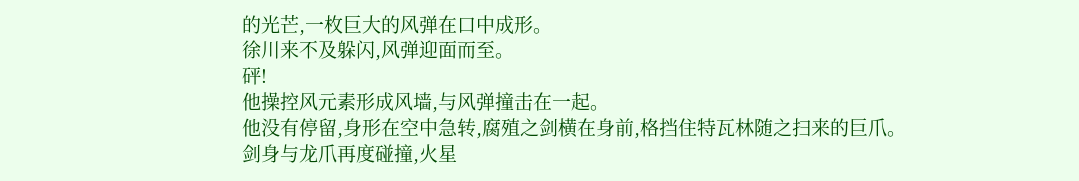的光芒,一枚巨大的风弹在口中成形。
徐川来不及躲闪,风弹迎面而至。
砰!
他操控风元素形成风墙,与风弹撞击在一起。
他没有停留,身形在空中急转,腐殖之剑横在身前,格挡住特瓦林随之扫来的巨爪。
剑身与龙爪再度碰撞,火星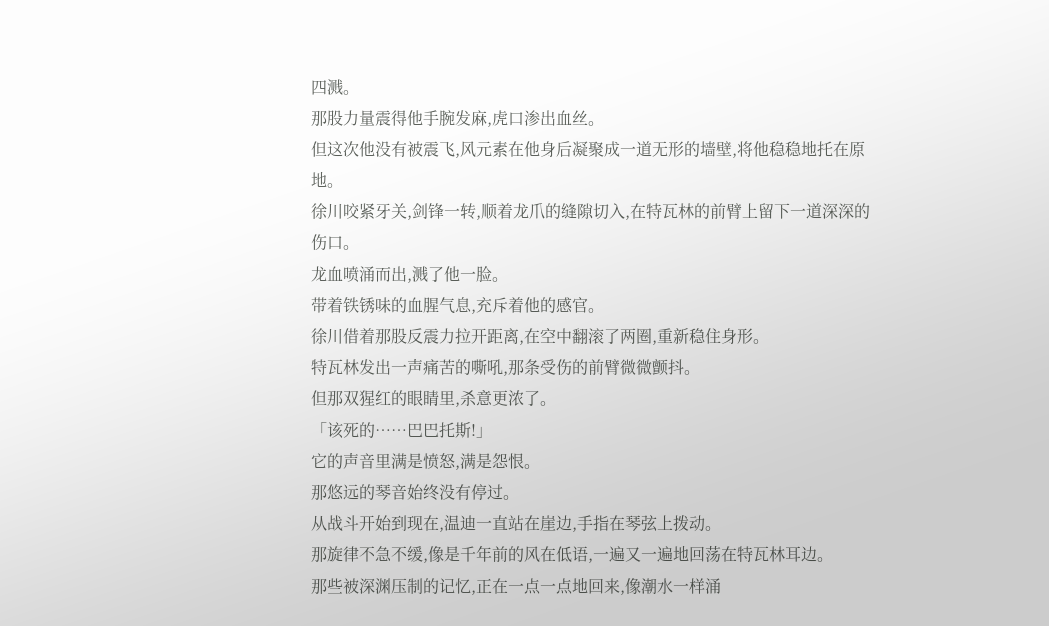四溅。
那股力量震得他手腕发麻,虎口渗出血丝。
但这次他没有被震飞,风元素在他身后凝聚成一道无形的墙壁,将他稳稳地托在原地。
徐川咬紧牙关,剑锋一转,顺着龙爪的缝隙切入,在特瓦林的前臂上留下一道深深的伤口。
龙血喷涌而出,溅了他一脸。
带着铁锈味的血腥气息,充斥着他的感官。
徐川借着那股反震力拉开距离,在空中翻滚了两圈,重新稳住身形。
特瓦林发出一声痛苦的嘶吼,那条受伤的前臂微微颤抖。
但那双猩红的眼睛里,杀意更浓了。
「该死的……巴巴托斯!」
它的声音里满是愤怒,满是怨恨。
那悠远的琴音始终没有停过。
从战斗开始到现在,温迪一直站在崖边,手指在琴弦上拨动。
那旋律不急不缓,像是千年前的风在低语,一遍又一遍地回荡在特瓦林耳边。
那些被深渊压制的记忆,正在一点一点地回来,像潮水一样涌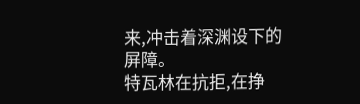来,冲击着深渊设下的屏障。
特瓦林在抗拒,在挣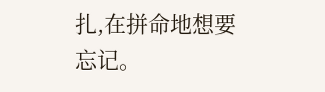扎,在拼命地想要忘记。